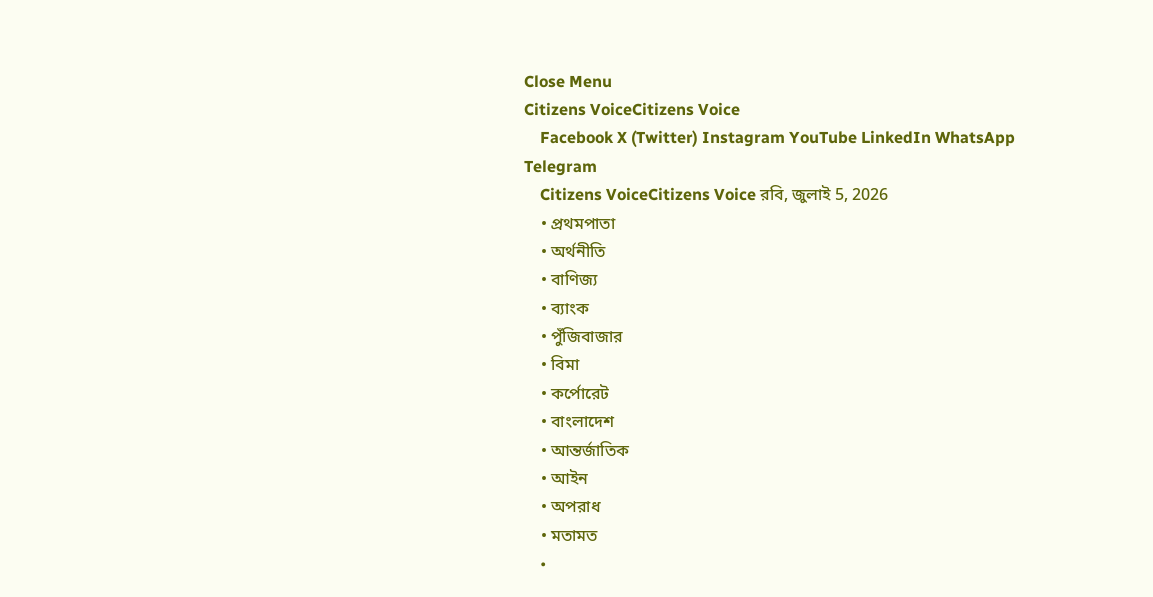Close Menu
Citizens VoiceCitizens Voice
    Facebook X (Twitter) Instagram YouTube LinkedIn WhatsApp Telegram
    Citizens VoiceCitizens Voice রবি, জুলাই 5, 2026
    • প্রথমপাতা
    • অর্থনীতি
    • বাণিজ্য
    • ব্যাংক
    • পুঁজিবাজার
    • বিমা
    • কর্পোরেট
    • বাংলাদেশ
    • আন্তর্জাতিক
    • আইন
    • অপরাধ
    • মতামত
    •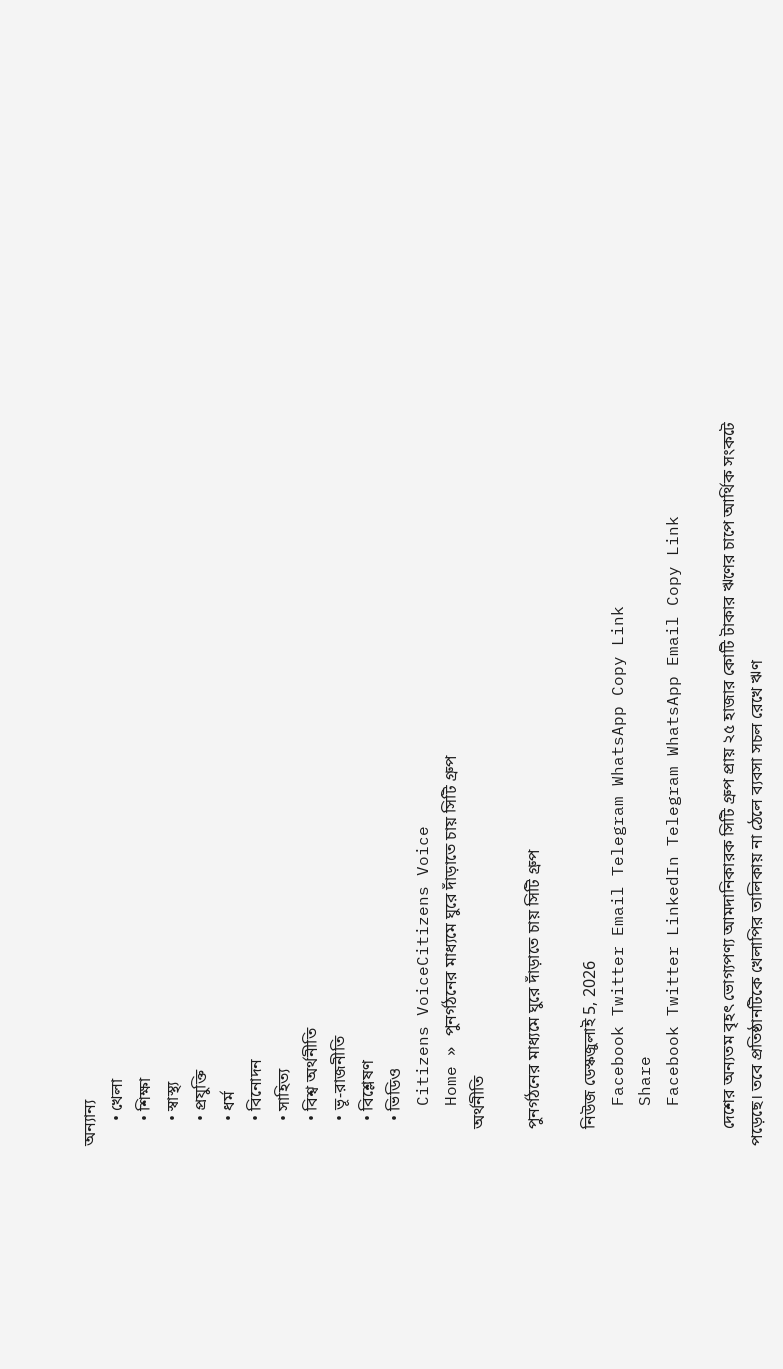অন্যান্য
      • খেলা
      • শিক্ষা
      • স্বাস্থ্য
      • প্রযুক্তি
      • ধর্ম
      • বিনোদন
      • সাহিত্য
      • বিশ্ব অর্থনীতি
      • ভূ-রাজনীতি
      • বিশ্লেষণ
      • ভিডিও
    Citizens VoiceCitizens Voice
    Home » পুনর্গঠনের মাধ্যমে ঘুরে দাঁড়াতে চায় সিটি গ্রুপ
    অর্থনীতি

    পুনর্গঠনের মাধ্যমে ঘুরে দাঁড়াতে চায় সিটি গ্রুপ

    নিউজ ডেস্কজুলাই 5, 2026
    Facebook Twitter Email Telegram WhatsApp Copy Link
    Share
    Facebook Twitter LinkedIn Telegram WhatsApp Email Copy Link

    দেশের অন্যতম বৃহৎ ভোগ্যপণ্য আমদানিকারক সিটি গ্রুপ প্রায় ২৫ হাজার কোটি টাকার ঋণের চাপে আর্থিক সংকটে পড়েছে। তবে প্রতিষ্ঠানটিকে খেলাপির তালিকায় না ঠেলে ব্যবসা সচল রেখে ঋণ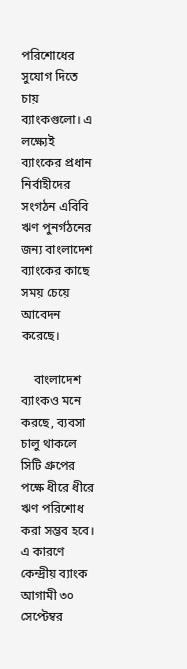পরিশোধের সুযোগ দিতে চায় ব্যাংকগুলো। এ লক্ষ্যেই ব্যাংকের প্রধান নির্বাহীদের সংগঠন এবিবি ঋণ পুনর্গঠনের জন্য বাংলাদেশ ব্যাংকের কাছে সময় চেয়ে আবেদন করেছে।

    বাংলাদেশ ব্যাংকও মনে করছে, ব্যবসা চালু থাকলে সিটি গ্রুপের পক্ষে ধীরে ধীরে ঋণ পরিশোধ করা সম্ভব হবে। এ কারণে কেন্দ্রীয় ব্যাংক আগামী ৩০ সেপ্টেম্বর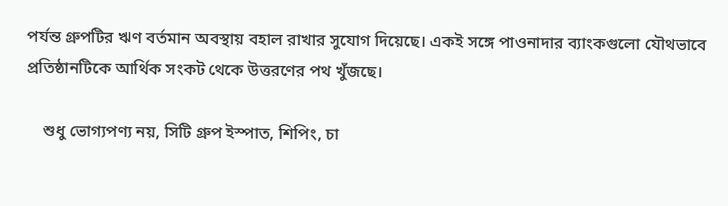পর্যন্ত গ্রুপটির ঋণ বর্তমান অবস্থায় বহাল রাখার সুযোগ দিয়েছে। একই সঙ্গে পাওনাদার ব্যাংকগুলো যৌথভাবে প্রতিষ্ঠানটিকে আর্থিক সংকট থেকে উত্তরণের পথ খুঁজছে।

    শুধু ভোগ্যপণ্য নয়, সিটি গ্রুপ ইস্পাত, শিপিং, চা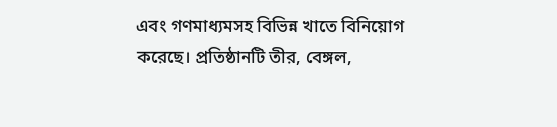এবং গণমাধ্যমসহ বিভিন্ন খাতে বিনিয়োগ করেছে। প্রতিষ্ঠানটি তীর, বেঙ্গল,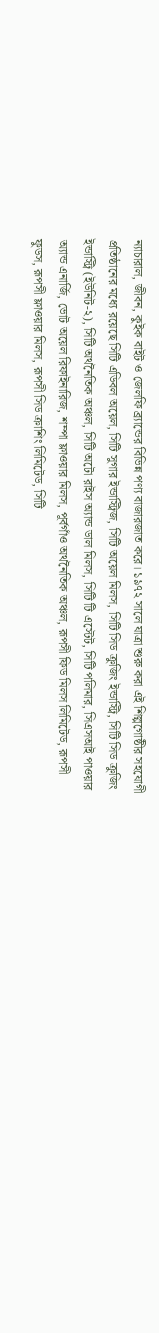ন্যাচারাল, জীবন, কুইক বাইট ও জেলফি ব্র্যান্ডের বিভিন্ন পণ্য বাজারজাত করে। ১৯৭২ সালে যাত্রা শুরু করা এই শিল্পগোষ্ঠীর সহযোগী প্রতিষ্ঠানের মধ্যে রয়েছে সিটি এডিবল অয়েল, সিটি সুগার ইন্ডাস্ট্রিজ, সিটি অয়েল মিলস, সিটি সিড ক্রুজিং ইন্ডাস্ট্রি, সিটি সিড ক্রুজিং ইন্ডাস্ট্রি (ইউনিট-২), সিটি অর্থনৈতিক অঞ্চল, সিটি অটো রাইস অ্যান্ড ডাল মিলস, সিটি টি এস্টেট, সিটি পলিমার, সিএসআই পাওয়ার অ্যান্ড এনার্জি, ভোট অয়েল রিফাইনারিজ, শম্পা ফ্লাওয়ার মিলস, পূর্বগাঁও অর্থনৈতিক অঞ্চল, রূপসী ফিড মিলস লিমিটেড, রূপসী ফুডস, রূপসী ফ্লাওয়ার মিলস, রূপসী সিড ক্রাশিং লিমিটেড, সিটি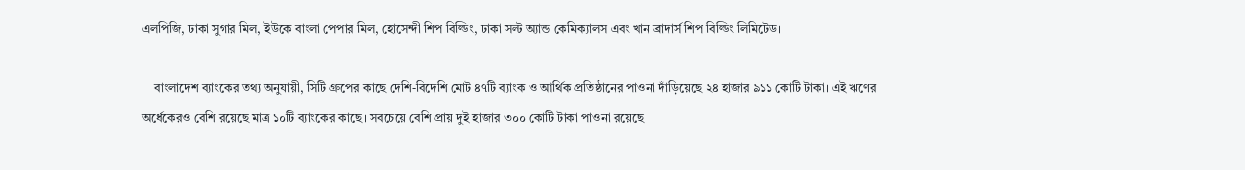এলপিজি, ঢাকা সুগার মিল, ইউকে বাংলা পেপার মিল, হোসেন্দী শিপ বিল্ডিং, ঢাকা সল্ট অ্যান্ড কেমিক্যালস এবং খান ব্রাদার্স শিপ বিল্ডিং লিমিটেড।

    বাংলাদেশ ব্যাংকের তথ্য অনুযায়ী, সিটি গ্রুপের কাছে দেশি-বিদেশি মোট ৪৭টি ব্যাংক ও আর্থিক প্রতিষ্ঠানের পাওনা দাঁড়িয়েছে ২৪ হাজার ৯১১ কোটি টাকা। এই ঋণের অর্ধেকেরও বেশি রয়েছে মাত্র ১০টি ব্যাংকের কাছে। সবচেয়ে বেশি প্রায় দুই হাজার ৩০০ কোটি টাকা পাওনা রয়েছে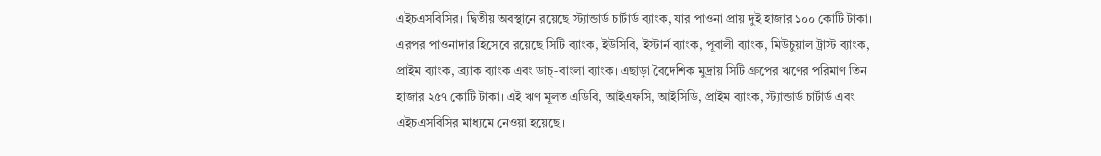এইচএসবিসির। দ্বিতীয় অবস্থানে রয়েছে স্ট্যান্ডার্ড চার্টার্ড ব্যাংক, যার পাওনা প্রায় দুই হাজার ১০০ কোটি টাকা। এরপর পাওনাদার হিসেবে রয়েছে সিটি ব্যাংক, ইউসিবি, ইস্টার্ন ব্যাংক, পূবালী ব্যাংক, মিউচুয়াল ট্রাস্ট ব্যাংক, প্রাইম ব্যাংক, ব্র্যাক ব্যাংক এবং ডাচ্‌-বাংলা ব্যাংক। এছাড়া বৈদেশিক মুদ্রায় সিটি গ্রুপের ঋণের পরিমাণ তিন হাজার ২৫৭ কোটি টাকা। এই ঋণ মূলত এডিবি, আইএফসি, আইসিডি, প্রাইম ব্যাংক, স্ট্যান্ডার্ড চার্টার্ড এবং এইচএসবিসির মাধ্যমে নেওয়া হয়েছে।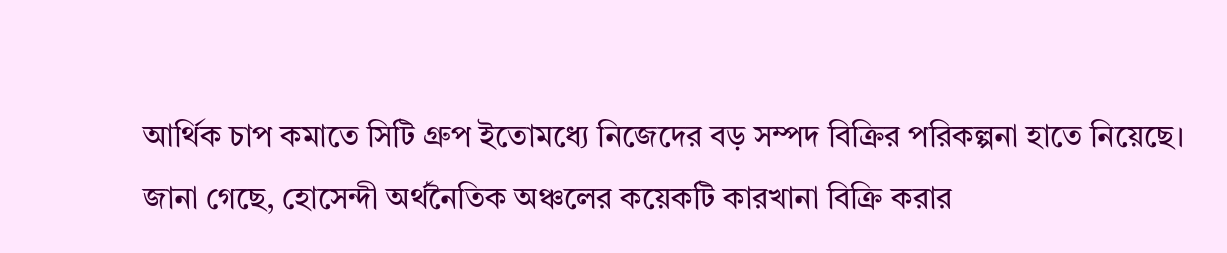আর্থিক চাপ কমাতে সিটি গ্রুপ ইতোমধ্যে নিজেদের বড় সম্পদ বিক্রির পরিকল্পনা হাতে নিয়েছে। জানা গেছে, হোসেন্দী অর্থনৈতিক অঞ্চলের কয়েকটি কারখানা বিক্রি করার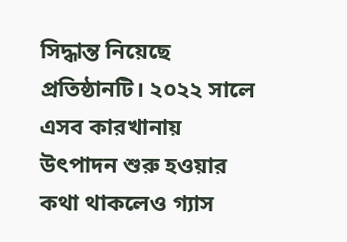সিদ্ধান্ত নিয়েছে প্রতিষ্ঠানটি। ২০২২ সালে এসব কারখানায় উৎপাদন শুরু হওয়ার কথা থাকলেও গ্যাস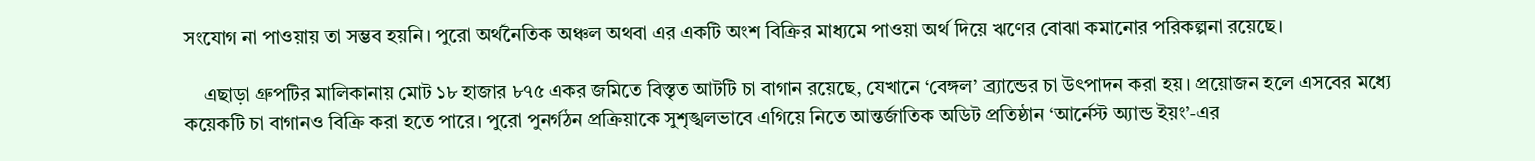সংযোগ না পাওয়ায় তা সম্ভব হয়নি। পুরো অর্থনৈতিক অঞ্চল অথবা এর একটি অংশ বিক্রির মাধ্যমে পাওয়া অর্থ দিয়ে ঋণের বোঝা কমানোর পরিকল্পনা রয়েছে।

    এছাড়া গ্রুপটির মালিকানায় মোট ১৮ হাজার ৮৭৫ একর জমিতে বিস্তৃত আটটি চা বাগান রয়েছে, যেখানে ‘বেঙ্গল’ ব্র্যান্ডের চা উৎপাদন করা হয়। প্রয়োজন হলে এসবের মধ্যে কয়েকটি চা বাগানও বিক্রি করা হতে পারে। পুরো পুনর্গঠন প্রক্রিয়াকে সুশৃঙ্খলভাবে এগিয়ে নিতে আন্তর্জাতিক অডিট প্রতিষ্ঠান ‘আর্নেস্ট অ্যান্ড ইয়ং’-এর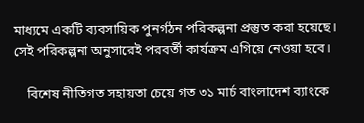মাধ্যমে একটি ব্যবসায়িক পুনর্গঠন পরিকল্পনা প্রস্তুত করা হয়েছে। সেই পরিকল্পনা অনুসারেই পরবর্তী কার্যক্রম এগিয়ে নেওয়া হবে।

    বিশেষ নীতিগত সহায়তা চেয়ে গত ৩১ মার্চ বাংলাদেশ ব্যাংকে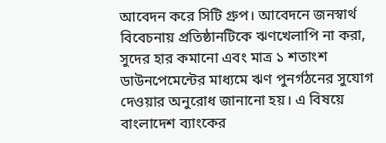আবেদন করে সিটি গ্রুপ। আবেদনে জনস্বার্থ বিবেচনায় প্রতিষ্ঠানটিকে ঋণখেলাপি না করা, সুদের হার কমানো এবং মাত্র ১ শতাংশ ডাউনপেমেন্টের মাধ্যমে ঋণ পুনর্গঠনের সুযোগ দেওয়ার অনুরোধ জানানো হয়। এ বিষয়ে বাংলাদেশ ব্যাংকের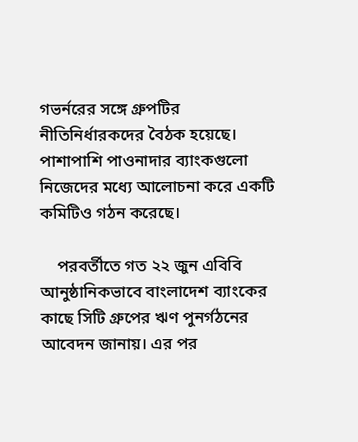গভর্নরের সঙ্গে গ্রুপটির নীতিনির্ধারকদের বৈঠক হয়েছে। পাশাপাশি পাওনাদার ব্যাংকগুলো নিজেদের মধ্যে আলোচনা করে একটি কমিটিও গঠন করেছে।

    পরবর্তীতে গত ২২ জুন এবিবি আনুষ্ঠানিকভাবে বাংলাদেশ ব্যাংকের কাছে সিটি গ্রুপের ঋণ পুনর্গঠনের আবেদন জানায়। এর পর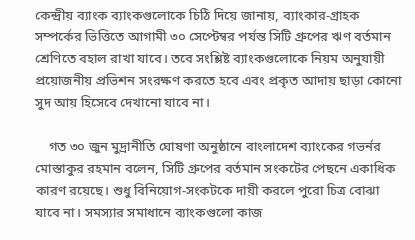কেন্দ্রীয় ব্যাংক ব্যাংকগুলোকে চিঠি দিয়ে জানায়, ব্যাংকার-গ্রাহক সম্পর্কের ভিত্তিতে আগামী ৩০ সেপ্টেম্বর পর্যন্ত সিটি গ্রুপের ঋণ বর্তমান শ্রেণিতে বহাল রাখা যাবে। তবে সংশ্লিষ্ট ব্যাংকগুলোকে নিয়ম অনুযায়ী প্রয়োজনীয় প্রভিশন সংরক্ষণ করতে হবে এবং প্রকৃত আদায় ছাড়া কোনো সুদ আয় হিসেবে দেখানো যাবে না।

    গত ৩০ জুন মুদ্রানীতি ঘোষণা অনুষ্ঠানে বাংলাদেশ ব্যাংকের গভর্নর মোস্তাকুর রহমান বলেন, সিটি গ্রুপের বর্তমান সংকটের পেছনে একাধিক কারণ রয়েছে। শুধু বিনিয়োগ-সংকটকে দায়ী করলে পুরো চিত্র বোঝা যাবে না। সমস্যার সমাধানে ব্যাংকগুলো কাজ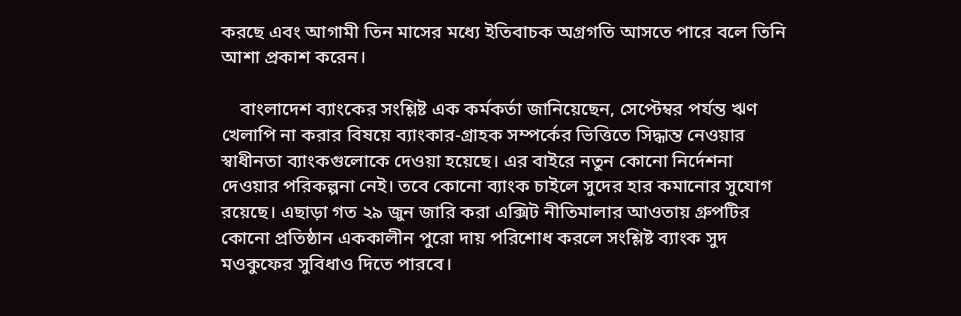করছে এবং আগামী তিন মাসের মধ্যে ইতিবাচক অগ্রগতি আসতে পারে বলে তিনি আশা প্রকাশ করেন।

    বাংলাদেশ ব্যাংকের সংশ্লিষ্ট এক কর্মকর্তা জানিয়েছেন, সেপ্টেম্বর পর্যন্ত ঋণ খেলাপি না করার বিষয়ে ব্যাংকার-গ্রাহক সম্পর্কের ভিত্তিতে সিদ্ধান্ত নেওয়ার স্বাধীনতা ব্যাংকগুলোকে দেওয়া হয়েছে। এর বাইরে নতুন কোনো নির্দেশনা দেওয়ার পরিকল্পনা নেই। তবে কোনো ব্যাংক চাইলে সুদের হার কমানোর সুযোগ রয়েছে। এছাড়া গত ২৯ জুন জারি করা এক্সিট নীতিমালার আওতায় গ্রুপটির কোনো প্রতিষ্ঠান এককালীন পুরো দায় পরিশোধ করলে সংশ্লিষ্ট ব্যাংক সুদ মওকুফের সুবিধাও দিতে পারবে।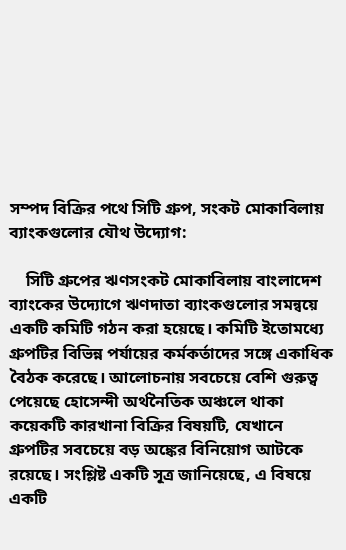সম্পদ বিক্রির পথে সিটি গ্রুপ, সংকট মোকাবিলায় ব্যাংকগুলোর যৌথ উদ্যোগ:

    সিটি গ্রুপের ঋণসংকট মোকাবিলায় বাংলাদেশ ব্যাংকের উদ্যোগে ঋণদাতা ব্যাংকগুলোর সমন্বয়ে একটি কমিটি গঠন করা হয়েছে। কমিটি ইতোমধ্যে গ্রুপটির বিভিন্ন পর্যায়ের কর্মকর্তাদের সঙ্গে একাধিক বৈঠক করেছে। আলোচনায় সবচেয়ে বেশি গুরুত্ব পেয়েছে হোসেন্দী অর্থনৈতিক অঞ্চলে থাকা কয়েকটি কারখানা বিক্রির বিষয়টি, যেখানে গ্রুপটির সবচেয়ে বড় অঙ্কের বিনিয়োগ আটকে রয়েছে। সংশ্লিষ্ট একটি সূত্র জানিয়েছে, এ বিষয়ে একটি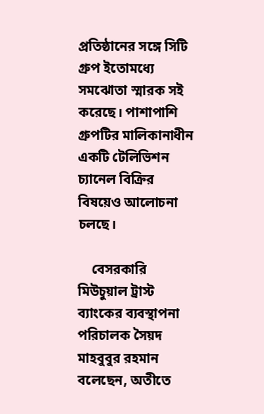প্রতিষ্ঠানের সঙ্গে সিটি গ্রুপ ইতোমধ্যে সমঝোতা স্মারক সই করেছে। পাশাপাশি গ্রুপটির মালিকানাধীন একটি টেলিভিশন চ্যানেল বিক্রির বিষয়েও আলোচনা চলছে।

    বেসরকারি মিউচুয়াল ট্রাস্ট ব্যাংকের ব্যবস্থাপনা পরিচালক সৈয়দ মাহবুবুর রহমান বলেছেন, অতীতে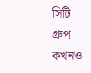সিটি গ্রুপ কখনও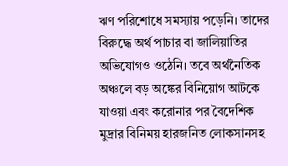ঋণ পরিশোধে সমস্যায় পড়েনি। তাদের বিরুদ্ধে অর্থ পাচার বা জালিয়াতির অভিযোগও ওঠেনি। তবে অর্থনৈতিক অঞ্চলে বড় অঙ্কের বিনিয়োগ আটকে যাওয়া এবং করোনার পর বৈদেশিক মুদ্রার বিনিময় হারজনিত লোকসানসহ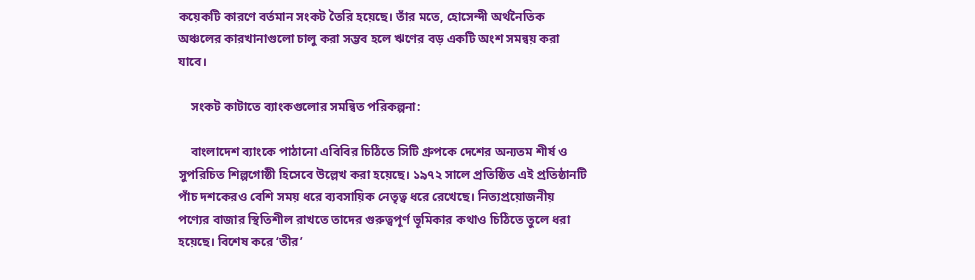কয়েকটি কারণে বর্তমান সংকট তৈরি হয়েছে। তাঁর মতে, হোসেন্দী অর্থনৈতিক অঞ্চলের কারখানাগুলো চালু করা সম্ভব হলে ঋণের বড় একটি অংশ সমন্বয় করা যাবে।

    সংকট কাটাতে ব্যাংকগুলোর সমন্বিত পরিকল্পনা:

    বাংলাদেশ ব্যাংকে পাঠানো এবিবির চিঠিতে সিটি গ্রুপকে দেশের অন্যতম শীর্ষ ও সুপরিচিত শিল্পগোষ্ঠী হিসেবে উল্লেখ করা হয়েছে। ১৯৭২ সালে প্রতিষ্ঠিত এই প্রতিষ্ঠানটি পাঁচ দশকেরও বেশি সময় ধরে ব্যবসায়িক নেতৃত্ব ধরে রেখেছে। নিত্যপ্রয়োজনীয় পণ্যের বাজার স্থিতিশীল রাখতে তাদের গুরুত্বপূর্ণ ভূমিকার কথাও চিঠিতে তুলে ধরা হয়েছে। বিশেষ করে ‘তীর’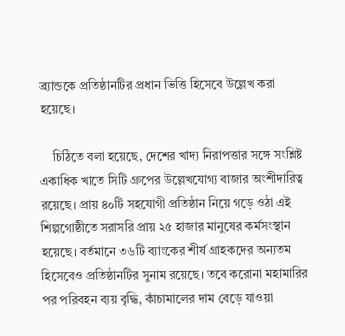ব্র্যান্ডকে প্রতিষ্ঠানটির প্রধান ভিত্তি হিসেবে উল্লেখ করা হয়েছে।

    চিঠিতে বলা হয়েছে, দেশের খাদ্য নিরাপত্তার সঙ্গে সংশ্লিষ্ট একাধিক খাতে সিটি গ্রুপের উল্লেখযোগ্য বাজার অংশীদারিত্ব রয়েছে। প্রায় ৪০টি সহযোগী প্রতিষ্ঠান নিয়ে গড়ে ওঠা এই শিল্পগোষ্ঠীতে সরাসরি প্রায় ২৫ হাজার মানুষের কর্মসংস্থান হয়েছে। বর্তমানে ৩৬টি ব্যাংকের শীর্ষ গ্রাহকদের অন্যতম হিসেবেও প্রতিষ্ঠানটির সুনাম রয়েছে। তবে করোনা মহামারির পর পরিবহন ব্যয় বৃদ্ধি, কাঁচামালের দাম বেড়ে যাওয়া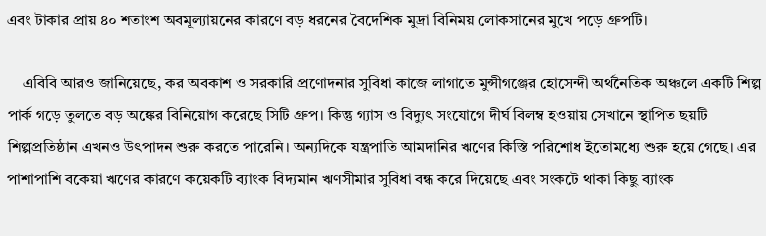এবং টাকার প্রায় ৪০ শতাংশ অবমূল্যায়নের কারণে বড় ধরনের বৈদেশিক মুদ্রা বিনিময় লোকসানের মুখে পড়ে গ্রুপটি।

    এবিবি আরও জানিয়েছে, কর অবকাশ ও সরকারি প্রণোদনার সুবিধা কাজে লাগাতে মুন্সীগঞ্জের হোসেন্দী অর্থনৈতিক অঞ্চলে একটি শিল্প পার্ক গড়ে তুলতে বড় অঙ্কের বিনিয়োগ করেছে সিটি গ্রুপ। কিন্তু গ্যাস ও বিদ্যুৎ সংযোগে দীর্ঘ বিলম্ব হওয়ায় সেখানে স্থাপিত ছয়টি শিল্পপ্রতিষ্ঠান এখনও উৎপাদন শুরু করতে পারেনি। অন্যদিকে যন্ত্রপাতি আমদানির ঋণের কিস্তি পরিশোধ ইতোমধ্যে শুরু হয়ে গেছে। এর পাশাপাশি বকেয়া ঋণের কারণে কয়েকটি ব্যাংক বিদ্যমান ঋণসীমার সুবিধা বন্ধ করে দিয়েছে এবং সংকটে থাকা কিছু ব্যাংক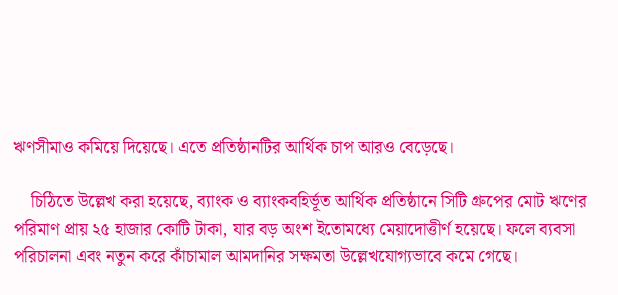ঋণসীমাও কমিয়ে দিয়েছে। এতে প্রতিষ্ঠানটির আর্থিক চাপ আরও বেড়েছে।

    চিঠিতে উল্লেখ করা হয়েছে, ব্যাংক ও ব্যাংকবহির্ভূত আর্থিক প্রতিষ্ঠানে সিটি গ্রুপের মোট ঋণের পরিমাণ প্রায় ২৫ হাজার কোটি টাকা, যার বড় অংশ ইতোমধ্যে মেয়াদোত্তীর্ণ হয়েছে। ফলে ব্যবসা পরিচালনা এবং নতুন করে কাঁচামাল আমদানির সক্ষমতা উল্লেখযোগ্যভাবে কমে গেছে।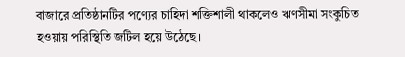বাজারে প্রতিষ্ঠানটির পণ্যের চাহিদা শক্তিশালী থাকলেও ঋণসীমা সংকুচিত হওয়ায় পরিস্থিতি জটিল হয়ে উঠেছে।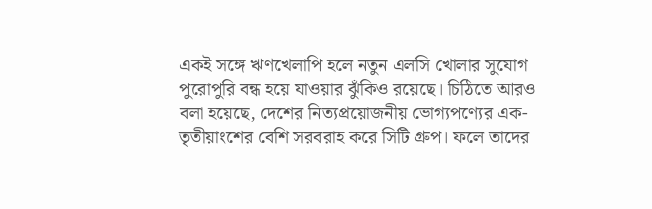একই সঙ্গে ঋণখেলাপি হলে নতুন এলসি খোলার সুযোগ পুরোপুরি বন্ধ হয়ে যাওয়ার ঝুঁকিও রয়েছে। চিঠিতে আরও বলা হয়েছে, দেশের নিত্যপ্রয়োজনীয় ভোগ্যপণ্যের এক-তৃতীয়াংশের বেশি সরবরাহ করে সিটি গ্রুপ। ফলে তাদের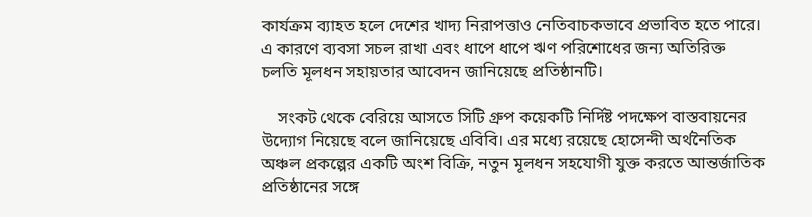কার্যক্রম ব্যাহত হলে দেশের খাদ্য নিরাপত্তাও নেতিবাচকভাবে প্রভাবিত হতে পারে। এ কারণে ব্যবসা সচল রাখা এবং ধাপে ধাপে ঋণ পরিশোধের জন্য অতিরিক্ত চলতি মূলধন সহায়তার আবেদন জানিয়েছে প্রতিষ্ঠানটি।

    সংকট থেকে বেরিয়ে আসতে সিটি গ্রুপ কয়েকটি নির্দিষ্ট পদক্ষেপ বাস্তবায়নের উদ্যোগ নিয়েছে বলে জানিয়েছে এবিবি। এর মধ্যে রয়েছে হোসেন্দী অর্থনৈতিক অঞ্চল প্রকল্পের একটি অংশ বিক্রি, নতুন মূলধন সহযোগী যুক্ত করতে আন্তর্জাতিক প্রতিষ্ঠানের সঙ্গে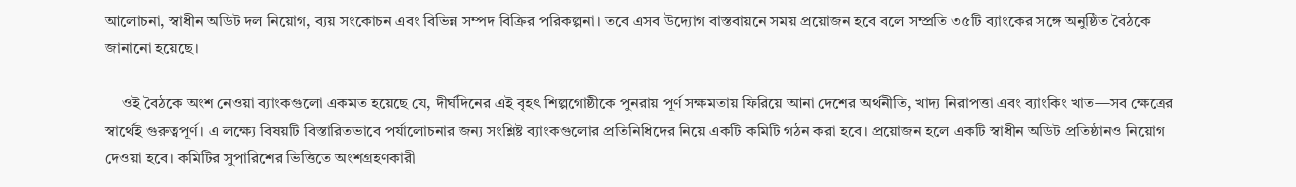আলোচনা, স্বাধীন অডিট দল নিয়োগ, ব্যয় সংকোচন এবং বিভিন্ন সম্পদ বিক্রির পরিকল্পনা। তবে এসব উদ্যোগ বাস্তবায়নে সময় প্রয়োজন হবে বলে সম্প্রতি ৩৫টি ব্যাংকের সঙ্গে অনুষ্ঠিত বৈঠকে জানানো হয়েছে।

    ওই বৈঠকে অংশ নেওয়া ব্যাংকগুলো একমত হয়েছে যে, দীর্ঘদিনের এই বৃহৎ শিল্পগোষ্ঠীকে পুনরায় পূর্ণ সক্ষমতায় ফিরিয়ে আনা দেশের অর্থনীতি, খাদ্য নিরাপত্তা এবং ব্যাংকিং খাত—সব ক্ষেত্রের স্বার্থেই গুরুত্বপূর্ণ। এ লক্ষ্যে বিষয়টি বিস্তারিতভাবে পর্যালোচনার জন্য সংশ্লিষ্ট ব্যাংকগুলোর প্রতিনিধিদের নিয়ে একটি কমিটি গঠন করা হবে। প্রয়োজন হলে একটি স্বাধীন অডিট প্রতিষ্ঠানও নিয়োগ দেওয়া হবে। কমিটির সুপারিশের ভিত্তিতে অংশগ্রহণকারী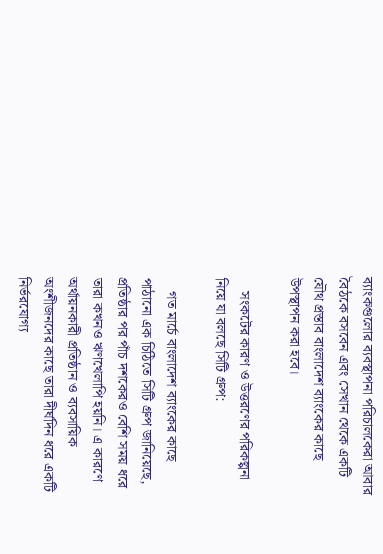ব্যাংকগুলোর ব্যবস্থাপনা পরিচালকেরা আবার বৈঠকে বসবেন এবং সেখান থেকে একটি যৌথ প্রস্তাব বাংলাদেশ ব্যাংকের কাছে উপস্থাপন করা হবে।

    সংকটের কারণ ও উত্তরণের পরিকল্পনা নিয়ে যা বলছে সিটি গ্রুপ:

    গত মার্চে বাংলাদেশ ব্যাংকের কাছে পাঠানো এক চিঠিতে সিটি গ্রুপ জানিয়েছে, প্রতিষ্ঠার পর পাঁচ দশকেরও বেশি সময় ধরে তারা কখনও ঋণখেলাপি হয়নি। এ কারণে অর্থায়নকারী প্রতিষ্ঠান ও ব্যবসায়িক অংশীজনদের কাছে তারা দীর্ঘদিন ধরে একটি নির্ভরযোগ্য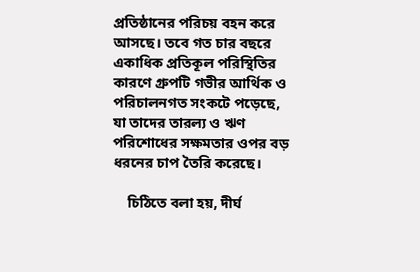প্রতিষ্ঠানের পরিচয় বহন করে আসছে। তবে গত চার বছরে একাধিক প্রতিকূল পরিস্থিতির কারণে গ্রুপটি গভীর আর্থিক ও পরিচালনগত সংকটে পড়েছে, যা তাদের তারল্য ও ঋণ পরিশোধের সক্ষমতার ওপর বড় ধরনের চাপ তৈরি করেছে।

    চিঠিতে বলা হয়, দীর্ঘ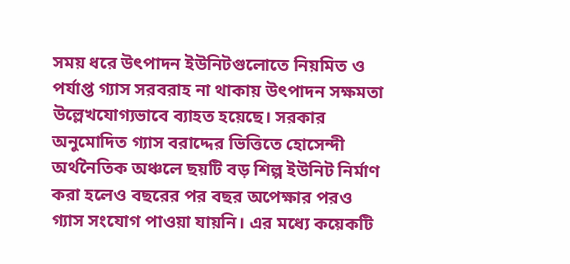সময় ধরে উৎপাদন ইউনিটগুলোতে নিয়মিত ও পর্যাপ্ত গ্যাস সরবরাহ না থাকায় উৎপাদন সক্ষমতা উল্লেখযোগ্যভাবে ব্যাহত হয়েছে। সরকার অনুমোদিত গ্যাস বরাদ্দের ভিত্তিতে হোসেন্দী অর্থনৈতিক অঞ্চলে ছয়টি বড় শিল্প ইউনিট নির্মাণ করা হলেও বছরের পর বছর অপেক্ষার পরও গ্যাস সংযোগ পাওয়া যায়নি। এর মধ্যে কয়েকটি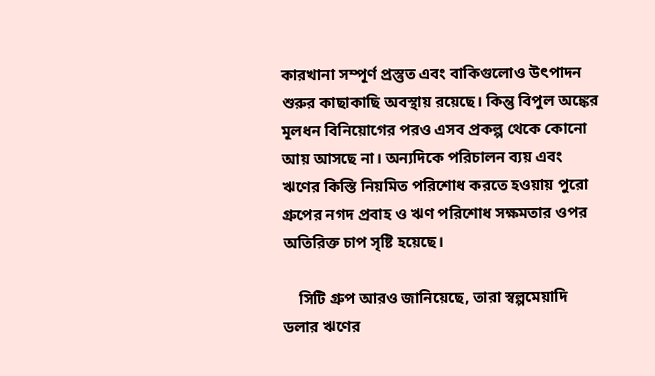কারখানা সম্পূর্ণ প্রস্তুত এবং বাকিগুলোও উৎপাদন শুরুর কাছাকাছি অবস্থায় রয়েছে। কিন্তু বিপুল অঙ্কের মূলধন বিনিয়োগের পরও এসব প্রকল্প থেকে কোনো আয় আসছে না। অন্যদিকে পরিচালন ব্যয় এবং ঋণের কিস্তি নিয়মিত পরিশোধ করতে হওয়ায় পুরো গ্রুপের নগদ প্রবাহ ও ঋণ পরিশোধ সক্ষমতার ওপর অতিরিক্ত চাপ সৃষ্টি হয়েছে।

    সিটি গ্রুপ আরও জানিয়েছে, তারা স্বল্পমেয়াদি ডলার ঋণের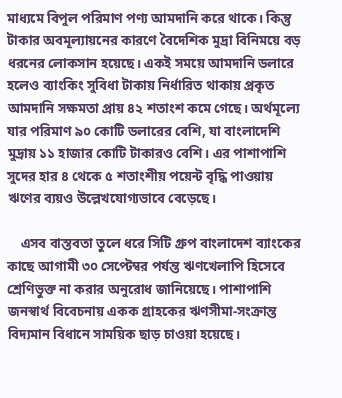মাধ্যমে বিপুল পরিমাণ পণ্য আমদানি করে থাকে। কিন্তু টাকার অবমূল্যায়নের কারণে বৈদেশিক মুদ্রা বিনিময়ে বড় ধরনের লোকসান হয়েছে। একই সময়ে আমদানি ডলারে হলেও ব্যাংকিং সুবিধা টাকায় নির্ধারিত থাকায় প্রকৃত আমদানি সক্ষমতা প্রায় ৪২ শতাংশ কমে গেছে। অর্থমূল্যে যার পরিমাণ ৯০ কোটি ডলারের বেশি, যা বাংলাদেশি মুদ্রায় ১১ হাজার কোটি টাকারও বেশি। এর পাশাপাশি সুদের হার ৪ থেকে ৫ শতাংশীয় পয়েন্ট বৃদ্ধি পাওয়ায় ঋণের ব্যয়ও উল্লেখযোগ্যভাবে বেড়েছে।

    এসব বাস্তবতা তুলে ধরে সিটি গ্রুপ বাংলাদেশ ব্যাংকের কাছে আগামী ৩০ সেপ্টেম্বর পর্যন্ত ঋণখেলাপি হিসেবে শ্রেণিভুক্ত না করার অনুরোধ জানিয়েছে। পাশাপাশি জনস্বার্থ বিবেচনায় একক গ্রাহকের ঋণসীমা-সংক্রান্ত বিদ্যমান বিধানে সাময়িক ছাড় চাওয়া হয়েছে।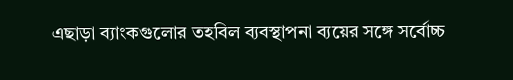এছাড়া ব্যাংকগুলোর তহবিল ব্যবস্থাপনা ব্যয়ের সঙ্গে সর্বোচ্চ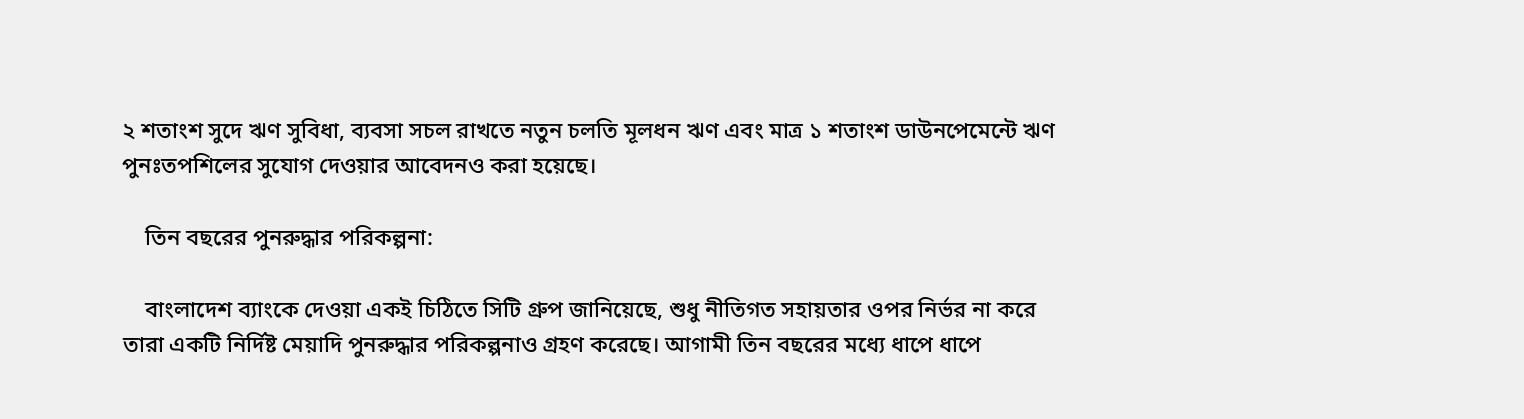২ শতাংশ সুদে ঋণ সুবিধা, ব্যবসা সচল রাখতে নতুন চলতি মূলধন ঋণ এবং মাত্র ১ শতাংশ ডাউনপেমেন্টে ঋণ পুনঃতপশিলের সুযোগ দেওয়ার আবেদনও করা হয়েছে।

    তিন বছরের পুনরুদ্ধার পরিকল্পনা:

    বাংলাদেশ ব্যাংকে দেওয়া একই চিঠিতে সিটি গ্রুপ জানিয়েছে, শুধু নীতিগত সহায়তার ওপর নির্ভর না করে তারা একটি নির্দিষ্ট মেয়াদি পুনরুদ্ধার পরিকল্পনাও গ্রহণ করেছে। আগামী তিন বছরের মধ্যে ধাপে ধাপে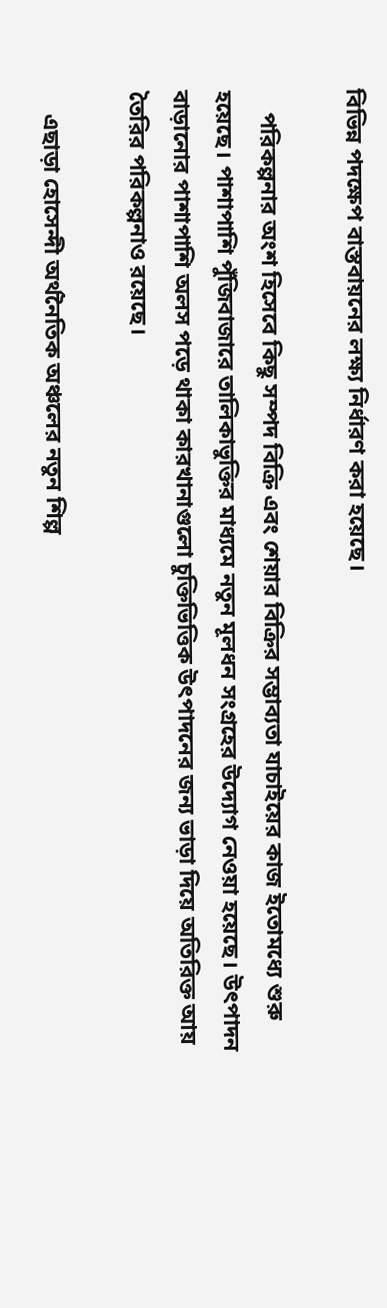বিভিন্ন পদক্ষেপ বাস্তবায়নের লক্ষ্য নির্ধারণ করা হয়েছে।

    পরিকল্পনার অংশ হিসেবে কিছু সম্পদ বিক্রি এবং শেয়ার বিক্রির সম্ভাব্যতা যাচাইয়ের কাজ ইতোমধ্যে শুরু হয়েছে। পাশাপাশি পুঁজিবাজারে তালিকাভুক্তির মাধ্যমে নতুন মূলধন সংগ্রহের উদ্যোগ নেওয়া হয়েছে। উৎপাদন বাড়ানোর পাশাপাশি অলস পড়ে থাকা কারখানাগুলো চুক্তিভিত্তিক উৎপাদনের জন্য ভাড়া দিয়ে অতিরিক্ত আয় তৈরির পরিকল্পনাও রয়েছে।

    এছাড়া হোসেন্দী অর্থনৈতিক অঞ্চলের নতুন শিল্প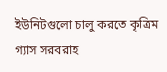ইউনিটগুলো চালু করতে কৃত্রিম গ্যাস সরবরাহ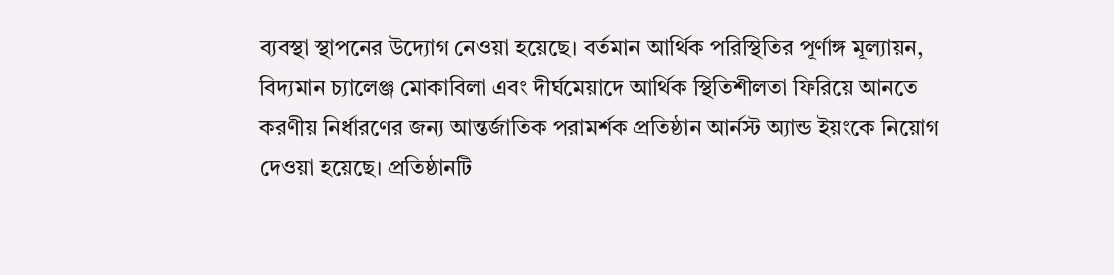ব্যবস্থা স্থাপনের উদ্যোগ নেওয়া হয়েছে। বর্তমান আর্থিক পরিস্থিতির পূর্ণাঙ্গ মূল্যায়ন, বিদ্যমান চ্যালেঞ্জ মোকাবিলা এবং দীর্ঘমেয়াদে আর্থিক স্থিতিশীলতা ফিরিয়ে আনতে করণীয় নির্ধারণের জন্য আন্তর্জাতিক পরামর্শক প্রতিষ্ঠান আর্নস্ট অ্যান্ড ইয়ংকে নিয়োগ দেওয়া হয়েছে। প্রতিষ্ঠানটি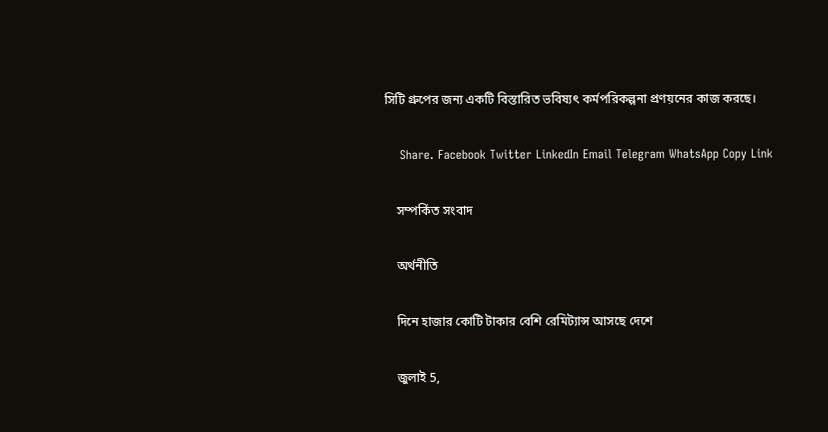সিটি গ্রুপের জন্য একটি বিস্তারিত ভবিষ্যৎ কর্মপরিকল্পনা প্রণয়নের কাজ করছে।

    Share. Facebook Twitter LinkedIn Email Telegram WhatsApp Copy Link

    সম্পর্কিত সংবাদ

    অর্থনীতি

    দিনে হাজার কোটি টাকার বেশি রেমিট্যান্স আসছে দেশে

    জুলাই 5,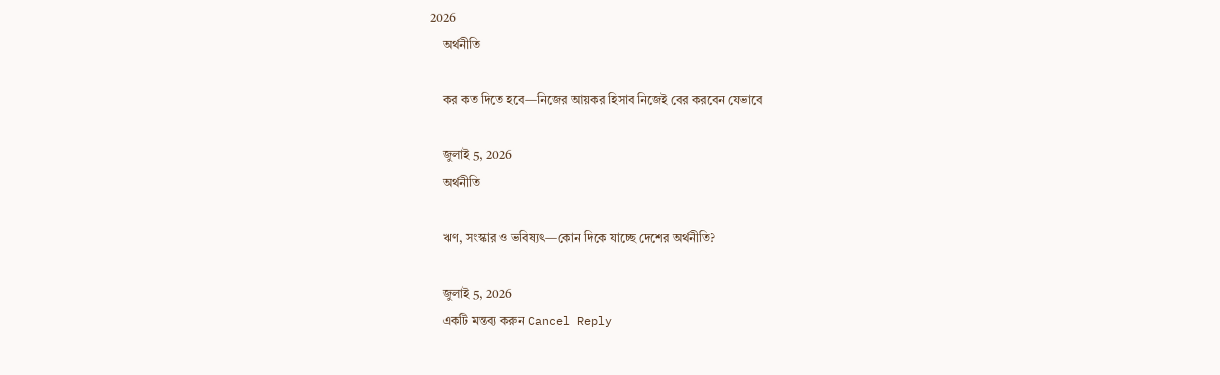2026
    অর্থনীতি

    কর কত দিতে হবে—নিজের আয়কর হিসাব নিজেই বের করবেন যেভাবে

    জুলাই 5, 2026
    অর্থনীতি

    ঋণ, সংস্কার ও ভবিষ্যৎ—কোন দিকে যাচ্ছে দেশের অর্থনীতি?

    জুলাই 5, 2026
    একটি মন্তব্য করুন Cancel Reply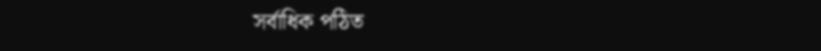সর্বাধিক পঠিত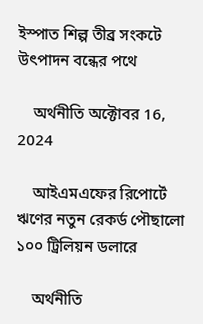ইস্পাত শিল্প তীব্র সংকটে উৎপাদন বন্ধের পথে

    অর্থনীতি অক্টোবর 16, 2024

    আইএমএফের রিপোর্টে ঋণের নতুন রেকর্ড পৌছালো ১০০ ট্রিলিয়ন ডলারে

    অর্থনীতি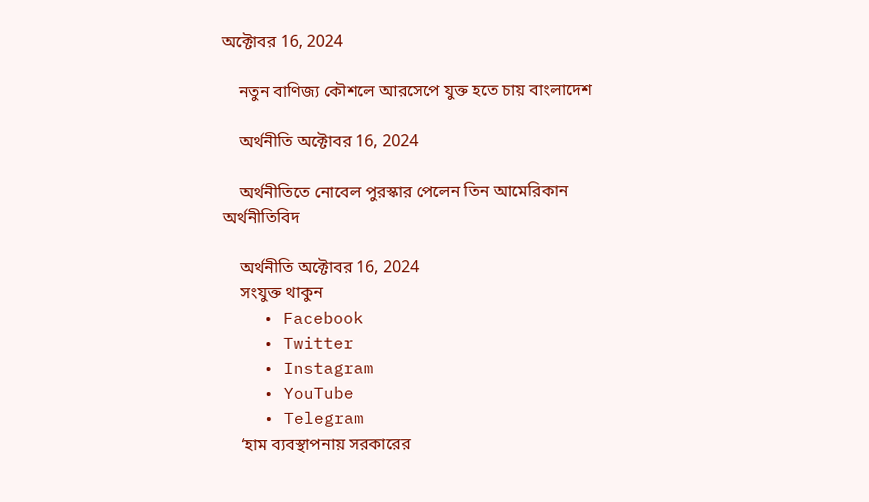অক্টোবর 16, 2024

    নতুন বাণিজ্য কৌশলে আরসেপে যুক্ত হতে চায় বাংলাদেশ

    অর্থনীতি অক্টোবর 16, 2024

    অর্থনীতিতে নোবেল পুরস্কার পেলেন তিন আমেরিকান অর্থনীতিবিদ

    অর্থনীতি অক্টোবর 16, 2024
    সংযুক্ত থাকুন
    • Facebook
    • Twitter
    • Instagram
    • YouTube
    • Telegram
    ‘হাম ব্যবস্থাপনায় সরকারের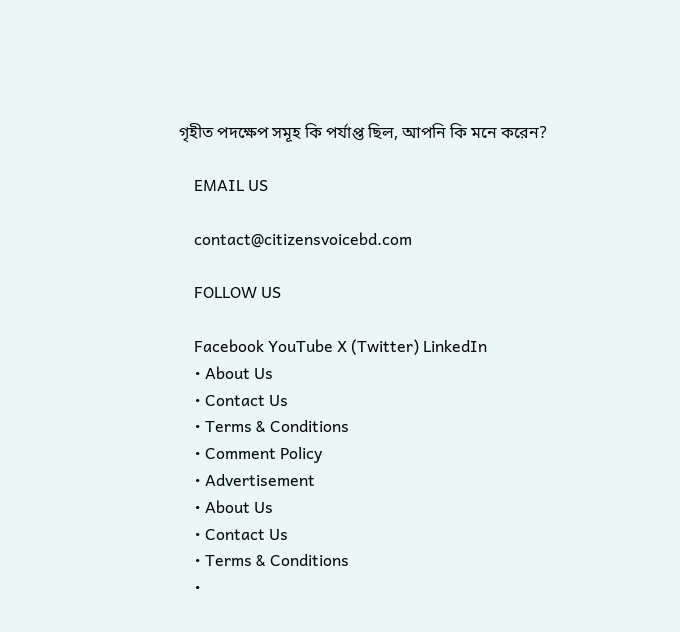গৃহীত পদক্ষেপ সমূহ কি পর্যাপ্ত ছিল, আপনি কি মনে করেন?

    EMAIL US

    contact@citizensvoicebd.com

    FOLLOW US

    Facebook YouTube X (Twitter) LinkedIn
    • About Us
    • Contact Us
    • Terms & Conditions
    • Comment Policy
    • Advertisement
    • About Us
    • Contact Us
    • Terms & Conditions
    •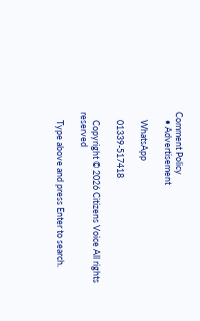Comment Policy
    • Advertisement

    WhatsApp

    01339-517418

    Copyright © 2026 Citizens Voice All rights reserved

    Type above and press Enter to search.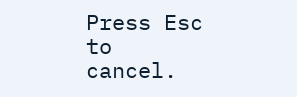Press Esc to cancel.